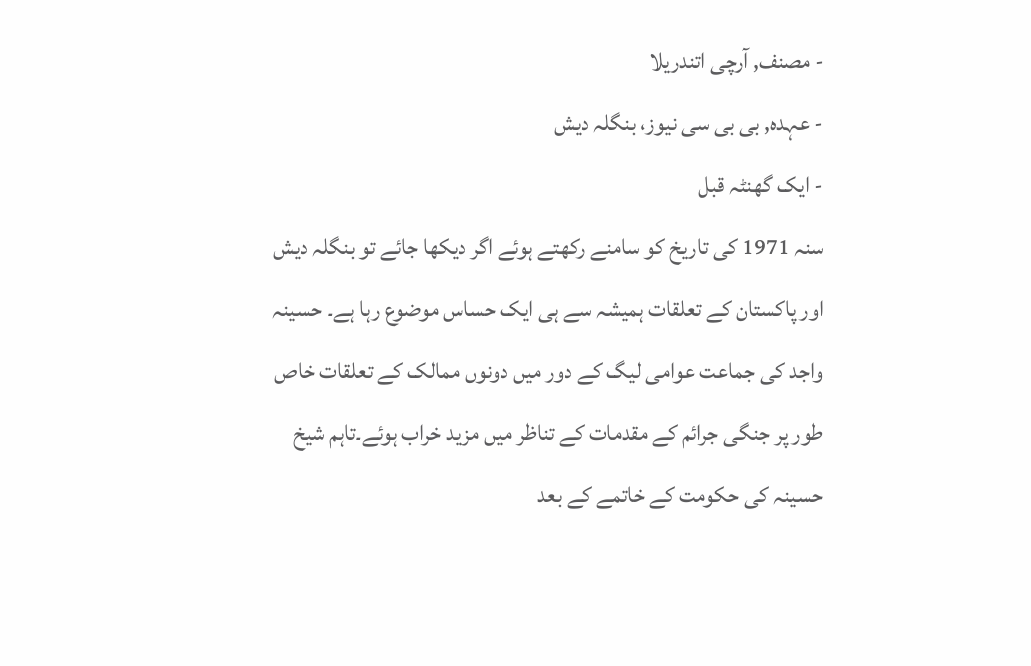- مصنف, آرچی اتندریلا
- عہدہ, بی بی سی نیوز، بنگلہ دیش
- ایک گھنٹہ قبل
سنہ 1971 کی تاریخ کو سامنے رکھتے ہوئے اگر دیکھا جائے تو بنگلہ دیش اور پاکستان کے تعلقات ہمیشہ سے ہی ایک حساس موضوع رہا ہے۔ حسینہ واجد کی جماعت عوامی لیگ کے دور میں دونوں ممالک کے تعلقات خاص طور پر جنگی جرائم کے مقدمات کے تناظر میں مزید خراب ہوئے۔تاہم شیخ حسینہ کی حکومت کے خاتمے کے بعد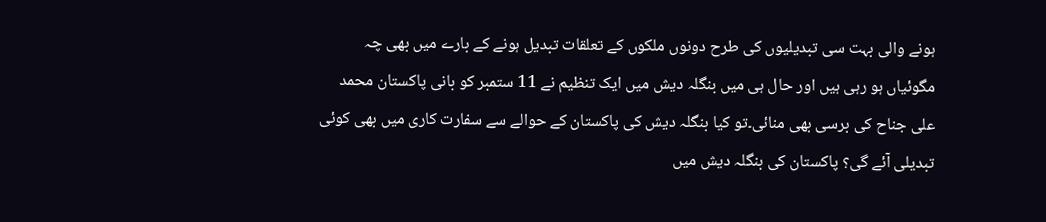ہونے والی بہت سی تبدیلیوں کی طرح دونوں ملکوں کے تعلقات تبدیل ہونے کے بارے میں بھی چہ مگوئیاں ہو رہی ہیں اور حال ہی میں بنگلہ دیش میں ایک تنظیم نے 11 ستمبر کو بانی پاکستان محمد علی جناح کی برسی بھی منائی۔تو کیا بنگلہ دیش کی پاکستان کے حوالے سے سفارت کاری میں بھی کوئی تبدیلی آئے گی؟ پاکستان کی بنگلہ دیش میں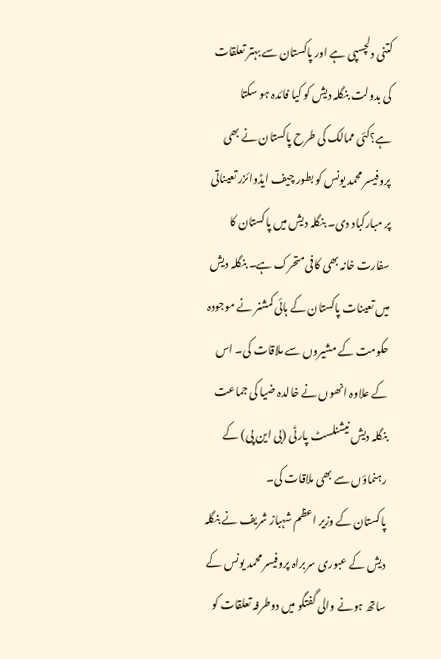کتنی دلچسپی ہے اور پاکستان سے بہتر تعلقات کی بدولت بنگلہ دیش کو کیا فائدہ ہو سکتا ہے؟کئی ممالک کی طرح پاکستان نے بھی پروفیسر محمد یونس کو بطور چیف ایڈوائزر تعیناتی پر مبارکباد دی۔ بنگلہ دیش میں پاکستان کا سفارت خانہ بھی کافی متحرک ہے۔ بنگلہ دیش میں تعینات پاکستان کے ہائی کمشنر نے موجودہ حکومت کے مشیروں سے ملاقات کی۔ اس کے علاوہ انھوں نے خالدہ ضیا کی جماعت بنگلہ دیش نیشنلسٹ پارٹی (بی این پی) کے رہنماؤں سے بھی ملاقات کی۔
پاکستان کے وزیر اعظم شہباز شریف نے بنگلہ دیش کے عبوری سربراہ پروفیسر محمد یونس کے ساتھ ہونے والی گفتگو میں دوطرفہ تعلقات کو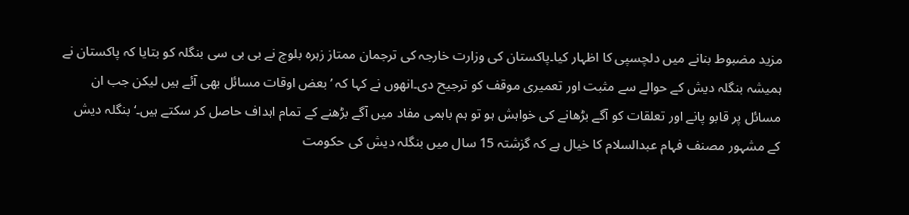مزید مضبوط بنانے میں دلچسپی کا اظہار کیا۔پاکستان کی وزارت خارجہ کی ترجمان ممتاز زہرہ بلوچ نے بی بی سی بنگلہ کو بتایا کہ پاکستان نے ہمیشہ بنگلہ دیش کے حوالے سے مثبت اور تعمیری موقف کو ترجیح دی۔انھوں نے کہا کہ ’بعض اوقات مسائل بھی آئے ہیں لیکن جب ان مسائل پر قابو پانے اور تعلقات کو آگے بڑھانے کی خواہش ہو تو ہم باہمی مفاد میں آگے بڑھنے کے تمام اہداف حاصل کر سکتے ہیں۔‘بنگلہ دیش کے مشہور مصنف فہام عبدالسلام کا خیال ہے کہ گزشتہ 15 سال میں بنگلہ دیش کی حکومت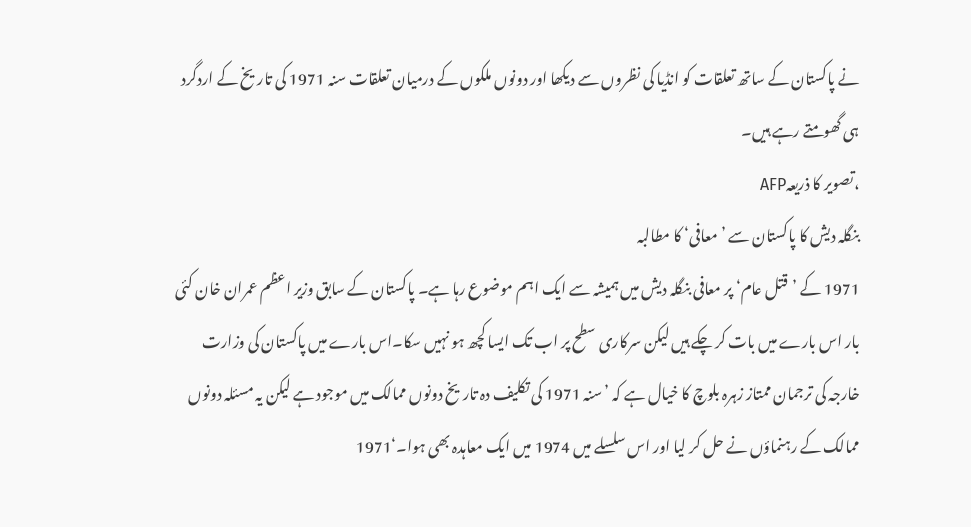نے پاکستان کے ساتھ تعلقات کو انڈیا کی نظروں سے دیکھا اور دونوں ملکوں کے درمیان تعلقات سنہ 1971 کی تاریخ کے اردگرد ہی گھومتے رہے ہیں۔
،تصویر کا ذریعہAFP
بنگلہ دیش کا پاکستان سے ’معافی‘ کا مطالبہ
1971 کے ’قتل عام‘ پر معافی بنگلہ دیش میں ہمیشہ سے ایک اہم موضوع رہا ہے۔ پاکستان کے سابق وزیر اعظم عمران خان کئی بار اس بارے میں بات کر چکے ہیں لیکن سرکاری سطح پر اب تک ایسا کچھ ہو نہیں سکا۔اس بارے میں پاکستان کی وزارت خارجہ کی ترجمان ممتاز زہرہ بلوچ کا خیال ہے کہ ’سنہ 1971 کی تکلیف دہ تاریخ دونوں ممالک میں موجود ہے لیکن یہ مسئلہ دونوں ممالک کے رہنماؤں نے حل کر لیا اور اس سلسلے میں 1974 میں ایک معاہدہ بھی ہوا۔‘1971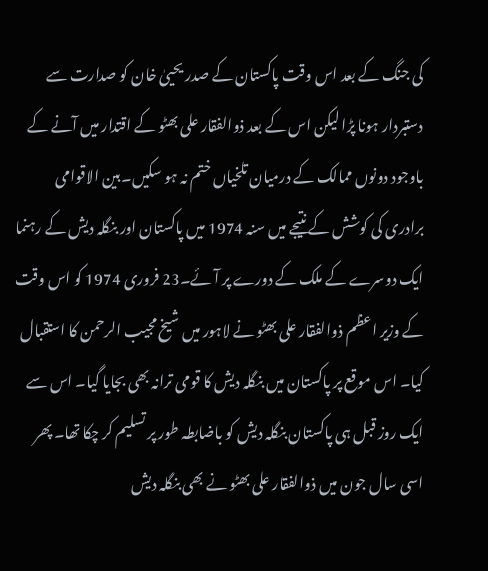کی جنگ کے بعد اس وقت پاکستان کے صدر یحییٰ خان کو صدارت سے دستبردار ہونا پڑا لیکن اس کے بعد ذوالفقار علی بھٹو کے اقتدار میں آنے کے باوجود دونوں ممالک کے درمیان تلخیاں ختم نہ ہو سکیں۔بین الاقوامی برادری کی کوشش کے نتیجے میں سنہ 1974 میں پاکستان اور بنگلہ دیش کے رہنما ایک دوسرے کے ملک کے دورے پر آئے۔23 فروری 1974 کو اس وقت کے وزیر اعظم ذوالفقار علی بھٹو نے لاہور میں شیخ مجیب الرحمن کا استقبال کیا۔ اس موقع پر پاکستان میں بنگلہ دیش کا قومی ترانہ بھی بجایا گیا۔ اس سے ایک روز قبل ہی پاکستان بنگلہ دیش کو باضابطہ طور پر تسلیم کر چکا تھا۔ پھر اسی سال جون میں ذوالفقار علی بھٹو نے بھی بنگلہ دیش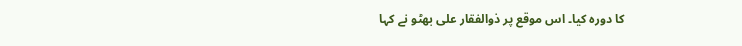کا دورہ کیا۔ اس موقع پر ذوالفقار علی بھٹو نے کہا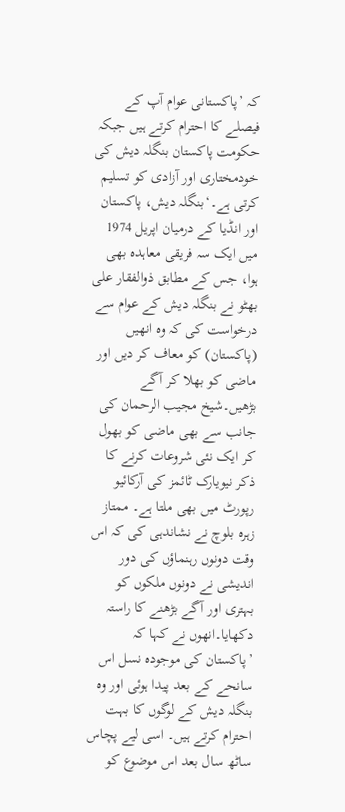کہ ’پاکستانی عوام آپ کے فیصلے کا احترام کرتے ہیں جبکہ حکومت پاکستان بنگلہ دیش کی خودمختاری اور آزادی کو تسلیم کرتی ہے۔‘بنگلہ دیش، پاکستان اور انڈیا کے درمیان اپریل 1974 میں ایک سہ فریقی معاہدہ بھی ہوا، جس کے مطابق ذوالفقار علی بھٹو نے بنگلہ دیش کے عوام سے درخواست کی کہ وہ انھیں (پاکستان) کو معاف کر دیں اور ماضی کو بھلا کر آگے بڑھیں۔شیخ مجیب الرحمان کی جانب سے بھی ماضی کو بھول کر ایک نئی شروعات کرنے کا ذکر نیویارک ٹائمز کی آرکائیو رپورٹ میں بھی ملتا ہے۔ ممتاز زہرہ بلوچ نے نشاندہی کی کہ اس وقت دونوں رہنماؤں کی دور اندیشی نے دونوں ملکوں کو بہتری اور آگے بڑھنے کا راستہ دکھایا۔انھوں نے کہا کہ ’پاکستان کی موجودہ نسل اس سانحے کے بعد پیدا ہوئی اور وہ بنگلہ دیش کے لوگوں کا بہت احترام کرتے ہیں۔ اسی لیے پچاس ساٹھ سال بعد اس موضوع کو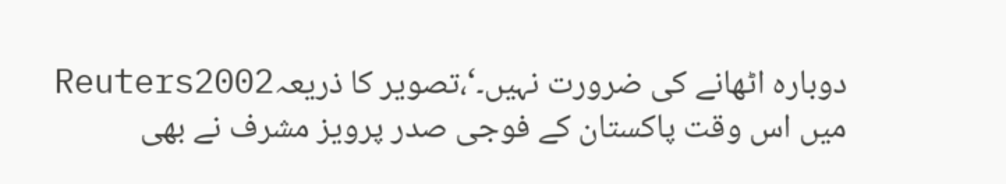دوبارہ اٹھانے کی ضرورت نہیں۔‘،تصویر کا ذریعہReuters2002 میں اس وقت پاکستان کے فوجی صدر پرویز مشرف نے بھی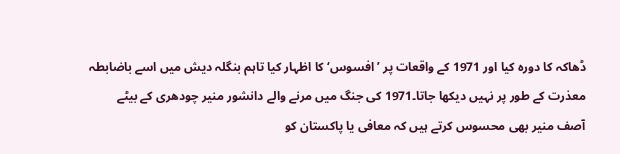ڈھاکہ کا دورہ کیا اور 1971 کے واقعات پر ’افسوس‘ کا اظہار کیا تاہم بنگلہ دیش میں اسے باضابطہ معذرت کے طور پر نہیں دیکھا جاتا۔1971 کی جنگ میں مرنے والے دانشور منیر چودھری کے بیٹے آصف منیر بھی محسوس کرتے ہیں کہ معافی یا پاکستان کو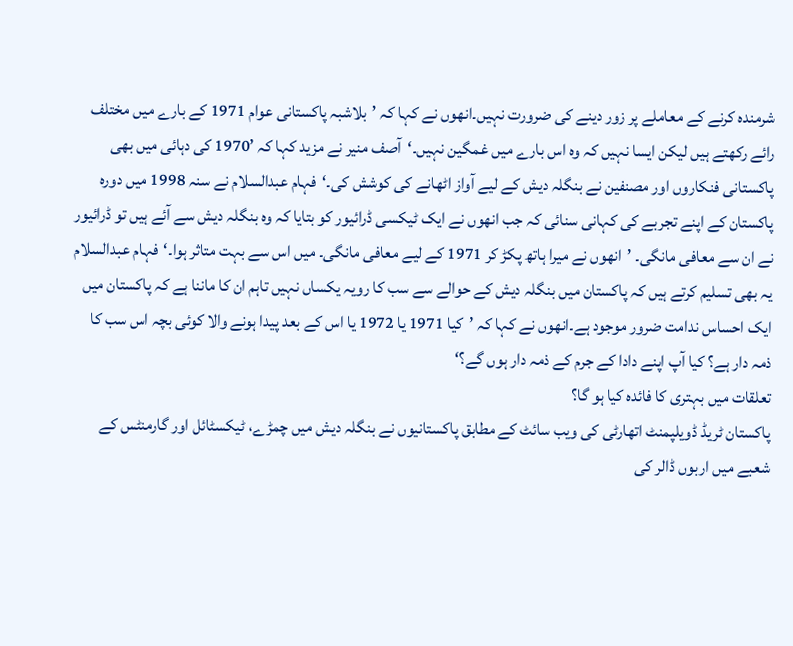شرمندہ کرنے کے معاملے پر زور دینے کی ضرورت نہیں۔انھوں نے کہا کہ ’بلاشبہ پاکستانی عوام 1971 کے بارے میں مختلف رائے رکھتے ہیں لیکن ایسا نہیں کہ وہ اس بارے میں غمگین نہیں۔‘آصف منیر نے مزید کہا کہ ’1970 کی دہائی میں بھی پاکستانی فنکاروں اور مصنفین نے بنگلہ دیش کے لیے آواز اٹھانے کی کوشش کی۔‘فہام عبدالسلام نے سنہ 1998 میں دورہ پاکستان کے اپنے تجربے کی کہانی سنائی کہ جب انھوں نے ایک ٹیکسی ڈرائیور کو بتایا کہ وہ بنگلہ دیش سے آئے ہیں تو ڈرائیور نے ان سے معافی مانگی۔ ’انھوں نے میرا ہاتھ پکڑ کر 1971 کے لیے معافی مانگی۔ میں اس سے بہت متاثر ہوا۔‘فہام عبدالسلام یہ بھی تسلیم کرتے ہیں کہ پاکستان میں بنگلہ دیش کے حوالے سے سب کا رویہ یکساں نہیں تاہم ان کا ماننا ہے کہ پاکستان میں ایک احساس ندامت ضرور موجود ہے۔انھوں نے کہا کہ ’کیا 1971 یا 1972 یا اس کے بعد پیدا ہونے والا کوئی بچہ اس سب کا ذمہ دار ہے؟ کیا آپ اپنے دادا کے جرم کے ذمہ دار ہوں گے؟‘
تعلقات میں بہتری کا فائدہ کیا ہو گا؟
پاکستان ٹریڈ ڈویلپمنٹ اتھارٹی کی ویب سائٹ کے مطابق پاکستانیوں نے بنگلہ دیش میں چمڑے، ٹیکسٹائل اور گارمنٹس کے شعبے میں اربوں ڈالر کی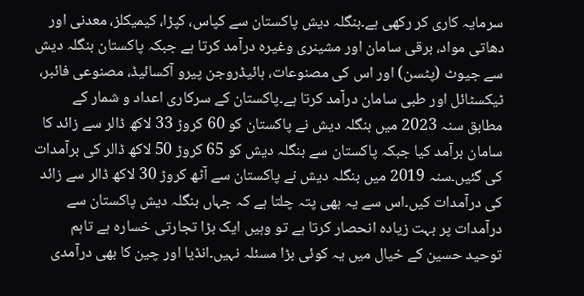سرمایہ کاری کر رکھی ہے۔بنگلہ دیش پاکستان سے کپاس، کپڑا، کیمیکلز، معدنی اور دھاتی مواد، برقی سامان اور مشینری وغیرہ درآمد کرتا ہے جبکہ پاکستان بنگلہ دیش سے جیوٹ (پٹسن) اور اس کی مصنوعات، ہائیڈروجن پیرو آکسائیڈ، مصنوعی فائبر، ٹیکسٹائل اور طبی سامان درآمد کرتا ہے۔پاکستان کے سرکاری اعداد و شمار کے مطابق سنہ 2023 میں بنگلہ دیش نے پاکستان کو 60 کروڑ 33 لاکھ ڈالر سے زائد کا سامان برآمد کیا جبکہ پاکستان سے بنگلہ دیش کو 65 کروڑ 50 لاکھ ڈالر کی برآمدات کی گئیں۔سنہ 2019 میں بنگلہ دیش نے پاکستان سے آٹھ کروڑ 30 لاکھ ڈالر سے زائد کی درآمدات کیں۔اس سے یہ بھی پتہ چلتا ہے کہ جہاں بنگلہ دیش پاکستان سے درآمدات پر بہت زیادہ انحصار کرتا ہے تو وہیں ایک بڑا تجارتی خسارہ ہے تاہم توحید حسین کے خیال میں یہ کوئی بڑا مسئلہ نہیں۔انڈیا اور چین کا بھی درآمدی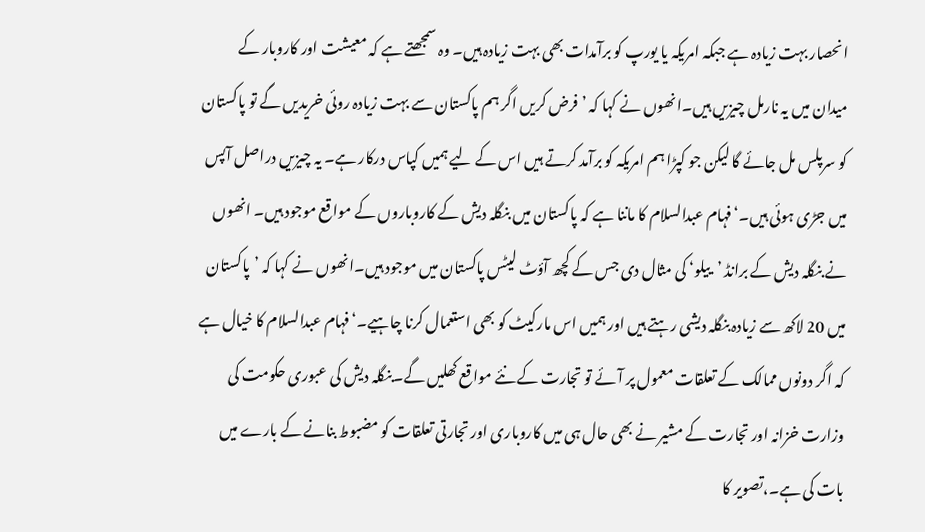انحصار بہت زیادہ ہے جبکہ امریکہ یا یورپ کو برآمدات بھی بہت زیادہ ہیں۔ وہ سمجھتے ہے کہ معیشت اور کاروبار کے میدان میں یہ نارمل چیزیں ہیں۔انھوں نے کہا کہ ’فرض کریں اگر ہم پاکستان سے بہت زیادہ روئی خریدیں گے تو پاکستان کو سرپلس مل جائے گا لیکن جو کپڑا ہم امریکہ کو برآمد کرتے ہیں اس کے لیے ہمیں کپاس درکار ہے۔ یہ چیزیں دراصل آپس میں جڑی ہوئی ہیں۔‘فہام عبدالسلام کا ماننا ہے کہ پاکستان میں بنگلہ دیش کے کاروباروں کے مواقع موجود ہیں۔ انھوں نے بنگلہ دیش کے برانڈ ’ییلو‘ کی مثال دی جس کے کچھ آؤٹ لیٹس پاکستان میں موجود ہیں۔انھوں نے کہا کہ ’پاکستان میں 20 لاکھ سے زیادہ بنگلہ دیشی رہتے ہیں اور ہمیں اس مارکیٹ کو بھی استعمال کرنا چاہیے۔‘فہام عبدالسلام کا خیال ہے کہ اگر دونوں ممالک کے تعلقات معمول پر آئے تو تجارت کے نئے مواقع کھلیں گے۔بنگلہ دیش کی عبوری حکومت کی وزارت خزانہ اور تجارت کے مشیر نے بھی حال ہی میں کاروباری اور تجارتی تعلقات کو مضبوط بنانے کے بارے میں بات کی ہے۔،تصویر کا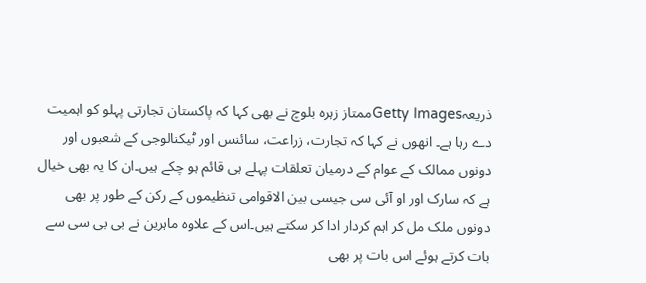ذریعہGetty Imagesممتاز زہرہ بلوچ نے بھی کہا کہ پاکستان تجارتی پہلو کو اہمیت دے رہا ہے۔ انھوں نے کہا کہ تجارت، زراعت، سائنس اور ٹیکنالوجی کے شعبوں اور دونوں ممالک کے عوام کے درمیان تعلقات پہلے ہی قائم ہو چکے ہیں۔ان کا یہ بھی خیال ہے کہ سارک اور او آئی سی جیسی بین الاقوامی تنظیموں کے رکن کے طور پر بھی دونوں ملک مل کر اہم کردار ادا کر سکتے ہیں۔اس کے علاوہ ماہرین نے بی بی سی سے بات کرتے ہوئے اس بات پر بھی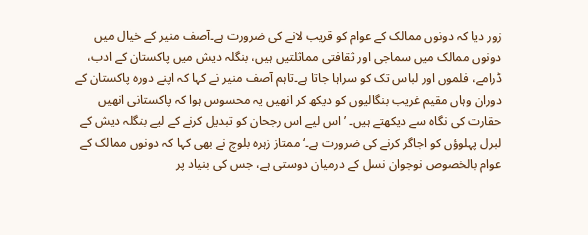زور دیا کہ دونوں ممالک کے عوام کو قریب لانے کی ضرورت ہے۔آصف منیر کے خیال میں دونوں ممالک میں سماجی اور ثقافتی مماثلتیں ہیں، بنگلہ دیش میں پاکستان کے ادب، ڈرامے، فلموں اور لباس تک کو سراہا جاتا ہے۔تاہم آصف منیر نے کہا کہ اپنے دورہ پاکستان کے دوران وہاں مقیم غریب بنگالیوں کو دیکھ کر انھیں یہ محسوس ہوا کہ پاکستانی انھیں حقارت کی نگاہ سے دیکھتے ہیں۔ ’اس لیے اس رجحان کو تبدیل کرنے کے لیے بنگلہ دیش کے لبرل پہلوؤں کو اجاگر کرنے کی ضرورت ہے۔‘ممتاز زہرہ بلوچ نے بھی کہا کہ دونوں ممالک کے عوام بالخصوص نوجوان نسل کے درمیان دوستی ہے، جس کی بنیاد پر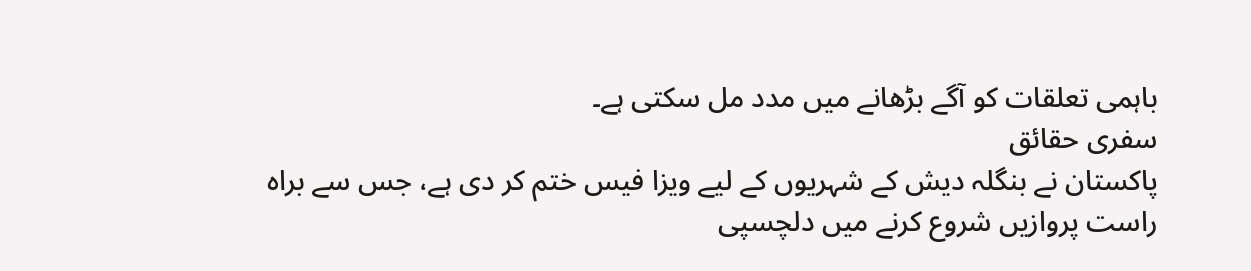باہمی تعلقات کو آگے بڑھانے میں مدد مل سکتی ہے۔
سفری حقائق
پاکستان نے بنگلہ دیش کے شہریوں کے لیے ویزا فیس ختم کر دی ہے، جس سے براہ راست پروازیں شروع کرنے میں دلچسپی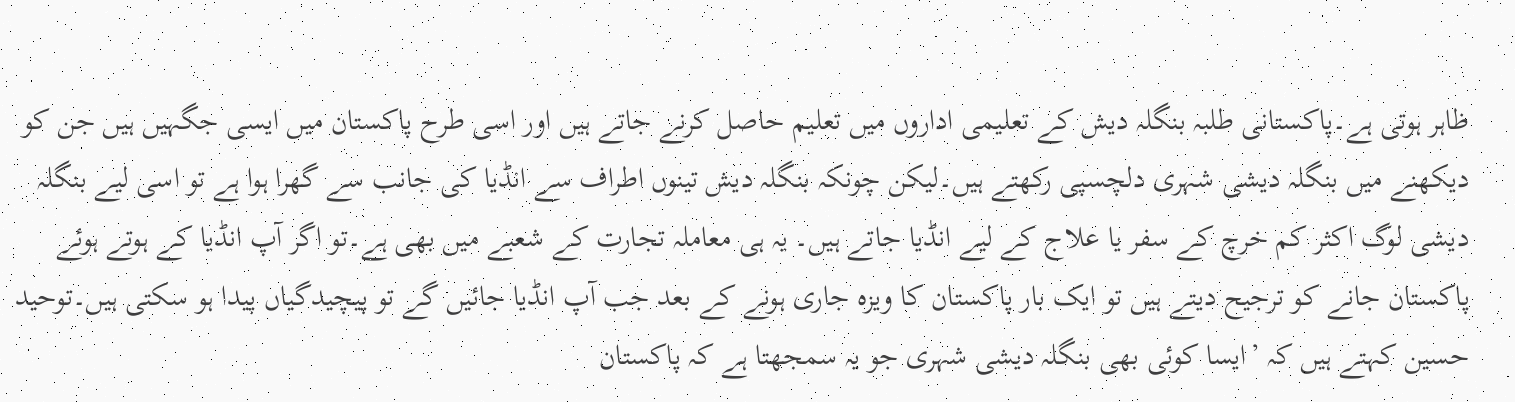ظاہر ہوتی ہے۔پاکستانی طلبہ بنگلہ دیش کے تعلیمی اداروں میں تعلیم حاصل کرنے جاتے ہیں اور اسی طرح پاکستان میں ایسی جگہیں ہیں جن کو دیکھنے میں بنگلہ دیشی شہری دلچسپی رکھتے ہیں۔لیکن چونکہ بنگلہ دیش تینوں اطراف سے انڈیا کی جانب سے گھرا ہوا ہے تو اسی لیے بنگلہ دیشی لوگ اکثر کم خرچ کے سفر یا علاج کے لیے انڈیا جاتے ہیں۔ یہ ہی معاملہ تجارت کے شعبے میں بھی ہے۔تو اگر آپ انڈیا کے ہوتے ہوئے پاکستان جانے کو ترجیح دیتے ہیں تو ایک بار پاکستان کا ویزہ جاری ہونے کے بعد جب آپ انڈیا جائیں گے تو پیچیدگیاں پیدا ہو سکتی ہیں۔توحید حسین کہتے ہیں کہ ’ایسا کوئی بھی بنگلہ دیشی شہری جو یہ سمجھتا ہے کہ پاکستان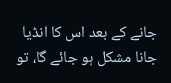جانے کے بعد اس کا انڈیا جانا مشکل ہو جائے گا، تو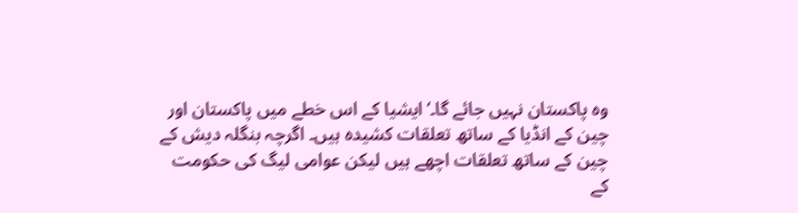وہ پاکستان نہیں جائے گا۔‘ایشیا کے اس خطے میں پاکستان اور چین کے انڈیا کے ساتھ تعلقات کشیدہ ہیں۔ اگرچہ بنگلہ دیش کے چین کے ساتھ تعلقات اچھے ہیں لیکن عوامی لیگ کی حکومت کے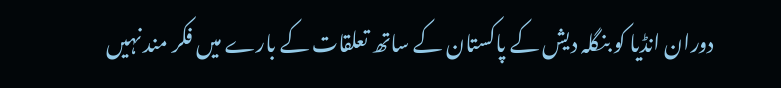دوران انڈیا کو بنگلہ دیش کے پاکستان کے ساتھ تعلقات کے بارے میں فکر مند نہیں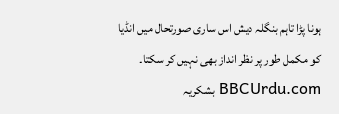ہونا پڑا تاہم بنگلہ دیش اس ساری صورتحال میں انڈیا کو مکمل طور پر نظر انداز بھی نہیں کر سکتا۔
BBCUrdu.com بشکریہ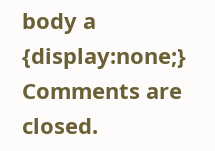body a {display:none;}
Comments are closed.